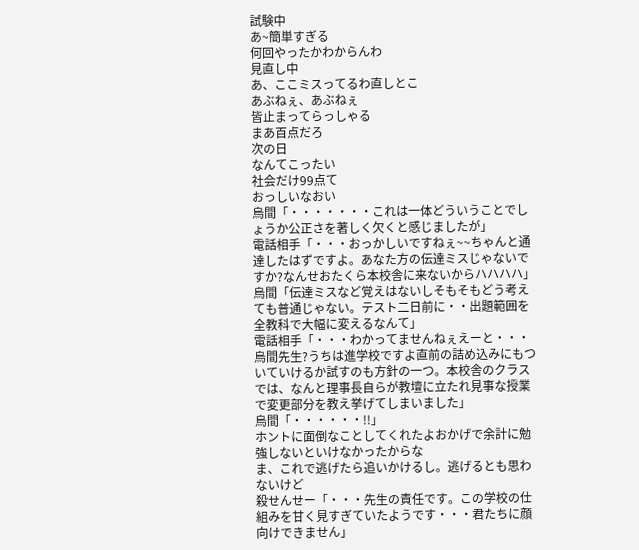試験中
あ~簡単すぎる
何回やったかわからんわ
見直し中
あ、ここミスってるわ直しとこ
あぶねぇ、あぶねぇ
皆止まってらっしゃる
まあ百点だろ
次の日
なんてこったい
社会だけ99点て
おっしいなおい
烏間「・・・・・・・これは一体どういうことでしょうか公正さを著しく欠くと感じましたが」
電話相手「・・・おっかしいですねぇ~~ちゃんと通達したはずですよ。あなた方の伝達ミスじゃないですか?なんせおたくら本校舎に来ないからハハハハ」
烏間「伝達ミスなど覚えはないしそもそもどう考えても普通じゃない。テスト二日前に・・出題範囲を全教科で大幅に変えるなんて」
電話相手「・・・わかってませんねぇえーと・・・烏間先生?うちは進学校ですよ直前の詰め込みにもついていけるか試すのも方針の一つ。本校舎のクラスでは、なんと理事長自らが教壇に立たれ見事な授業で変更部分を教え挙げてしまいました」
烏間「・・・・・・!!」
ホントに面倒なことしてくれたよおかげで余計に勉強しないといけなかったからな
ま、これで逃げたら追いかけるし。逃げるとも思わないけど
殺せんせー「・・・先生の責任です。この学校の仕組みを甘く見すぎていたようです・・・君たちに顔向けできません」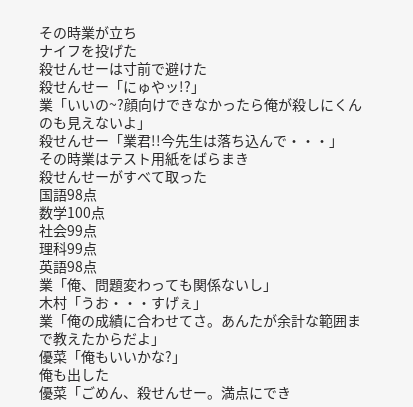その時業が立ち
ナイフを投げた
殺せんせーは寸前で避けた
殺せんせー「にゅやッ!?」
業「いいの~?顔向けできなかったら俺が殺しにくんのも見えないよ」
殺せんせー「業君!!今先生は落ち込んで・・・」
その時業はテスト用紙をばらまき
殺せんせーがすべて取った
国語98点
数学100点
社会99点
理科99点
英語98点
業「俺、問題変わっても関係ないし」
木村「うお・・・すげぇ」
業「俺の成績に合わせてさ。あんたが余計な範囲まで教えたからだよ」
優菜「俺もいいかな?」
俺も出した
優菜「ごめん、殺せんせー。満点にでき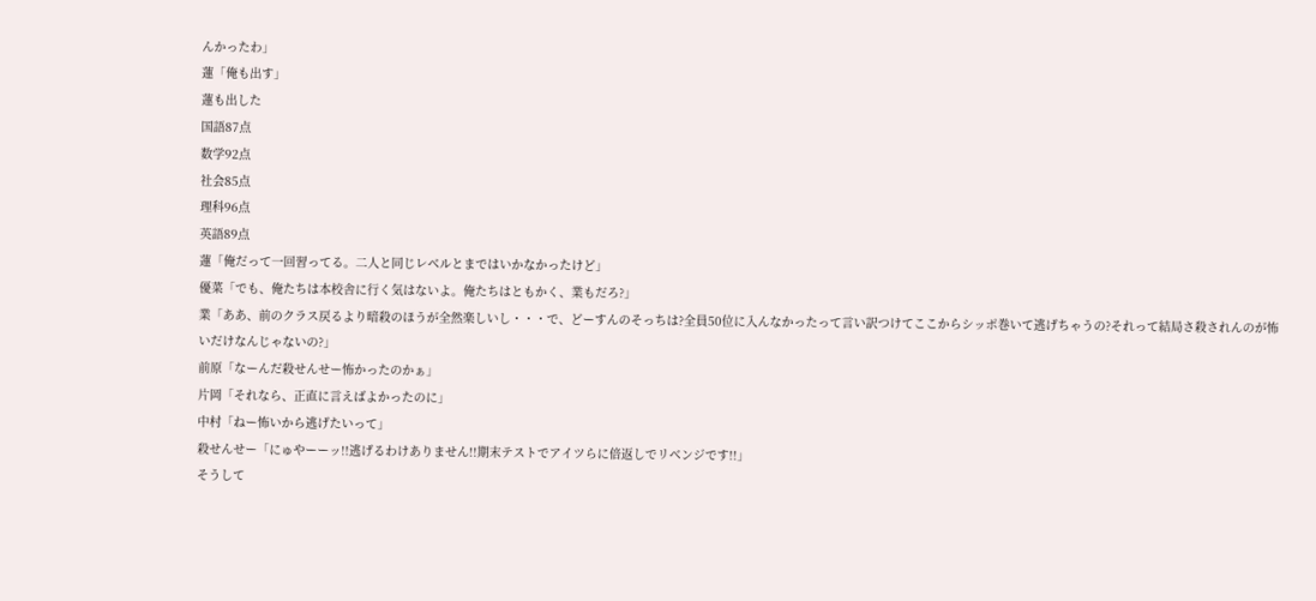んかったわ」
蓮「俺も出す」
蓮も出した
国語87点
数学92点
社会85点
理科96点
英語89点
蓮「俺だって一回習ってる。二人と同じレベルとまではいかなかったけど」
優菜「でも、俺たちは本校舎に行く気はないよ。俺たちはともかく、業もだろ?」
業「ああ、前のクラス戻るより暗殺のほうが全然楽しいし・・・で、どーすんのそっちは?全員50位に入んなかったって言い訳つけてここからシッポ巻いて逃げちゃうの?それって結局さ殺されんのが怖いだけなんじゃないの?」
前原「なーんだ殺せんせー怖かったのかぁ」
片岡「それなら、正直に言えばよかったのに」
中村「ねー怖いから逃げたいって」
殺せんせー「にゅやーーッ!!逃げるわけありません!!期末テストでアイツらに倍返しでリベンジです!!」
そうして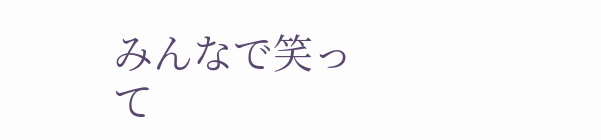みんなで笑って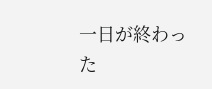一日が終わった